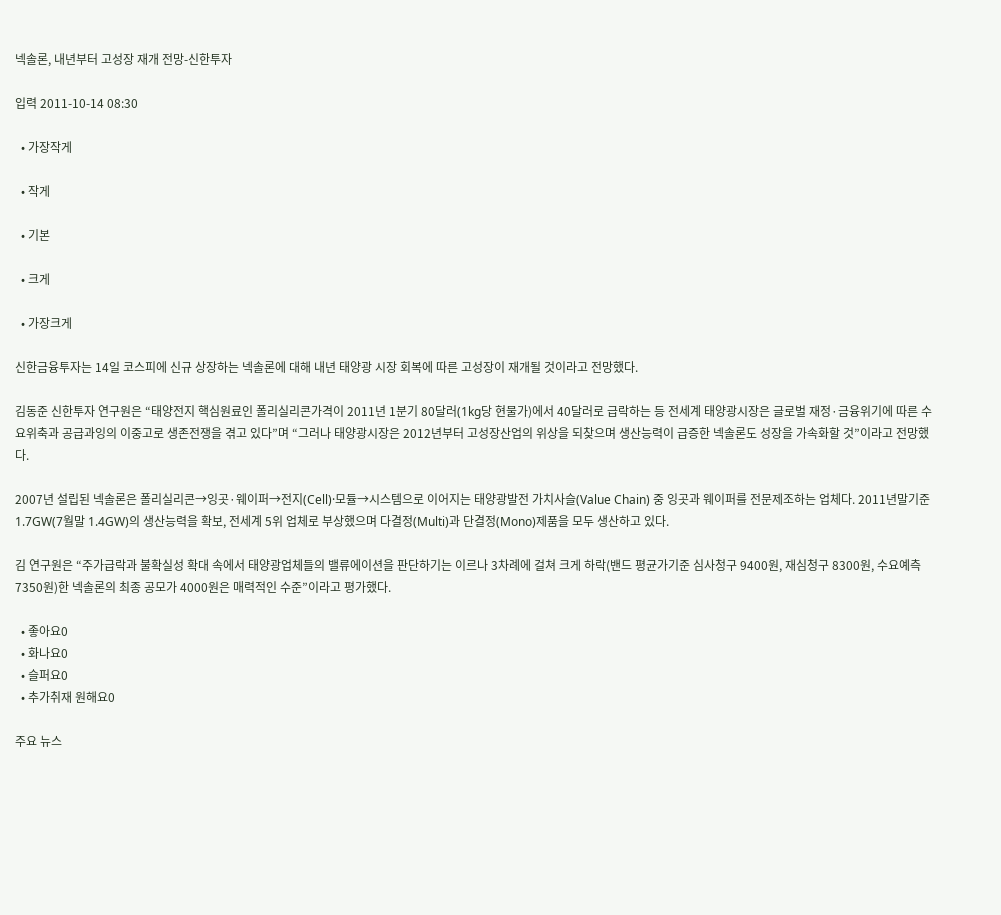넥솔론, 내년부터 고성장 재개 전망-신한투자

입력 2011-10-14 08:30

  • 가장작게

  • 작게

  • 기본

  • 크게

  • 가장크게

신한금융투자는 14일 코스피에 신규 상장하는 넥솔론에 대해 내년 태양광 시장 회복에 따른 고성장이 재개될 것이라고 전망했다.

김동준 신한투자 연구원은 “태양전지 핵심원료인 폴리실리콘가격이 2011년 1분기 80달러(1kg당 현물가)에서 40달러로 급락하는 등 전세계 태양광시장은 글로벌 재정·금융위기에 따른 수요위축과 공급과잉의 이중고로 생존전쟁을 겪고 있다”며 “그러나 태양광시장은 2012년부터 고성장산업의 위상을 되찾으며 생산능력이 급증한 넥솔론도 성장을 가속화할 것”이라고 전망했다.

2007년 설립된 넥솔론은 폴리실리콘→잉곳·웨이퍼→전지(Cell)·모듈→시스템으로 이어지는 태양광발전 가치사슬(Value Chain) 중 잉곳과 웨이퍼를 전문제조하는 업체다. 2011년말기준 1.7GW(7월말 1.4GW)의 생산능력을 확보, 전세계 5위 업체로 부상했으며 다결정(Multi)과 단결정(Mono)제품을 모두 생산하고 있다.

김 연구원은 “주가급락과 불확실성 확대 속에서 태양광업체들의 밸류에이션을 판단하기는 이르나 3차례에 걸쳐 크게 하락(밴드 평균가기준 심사청구 9400원, 재심청구 8300원, 수요예측 7350원)한 넥솔론의 최종 공모가 4000원은 매력적인 수준”이라고 평가했다.

  • 좋아요0
  • 화나요0
  • 슬퍼요0
  • 추가취재 원해요0

주요 뉴스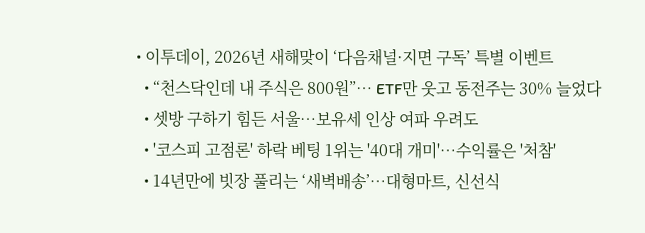• 이투데이, 2026년 새해맞이 ‘다음채널·지면 구독’ 특별 이벤트
  • “천스닥인데 내 주식은 800원”⋯ ETF만 웃고 동전주는 30% 늘었다
  • 셋방 구하기 힘든 서울…보유세 인상 여파 우려도
  • '코스피 고점론' 하락 베팅 1위는 '40대 개미'…수익률은 '처참'
  • 14년만에 빗장 풀리는 ‘새벽배송’…대형마트, 신선식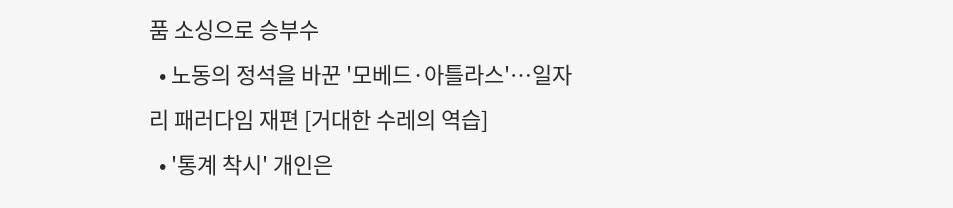품 소싱으로 승부수
  • 노동의 정석을 바꾼 '모베드·아틀라스'…일자리 패러다임 재편 [거대한 수레의 역습]
  • '통계 착시' 개인은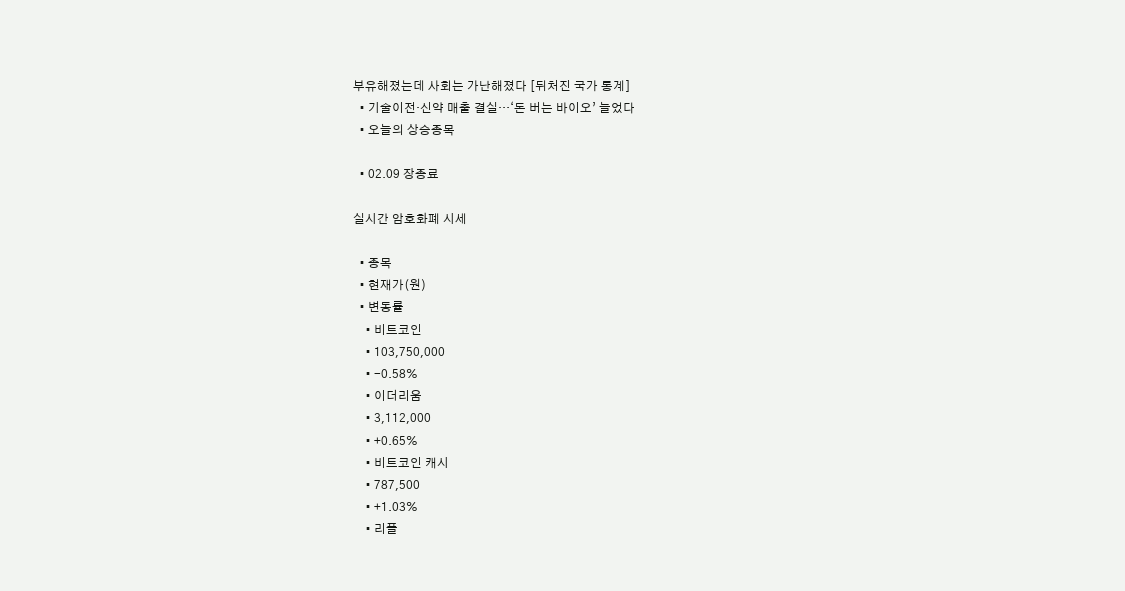부유해졌는데 사회는 가난해졌다 [뒤처진 국가 통계]
  • 기술이전·신약 매출 결실…‘돈 버는 바이오’ 늘었다
  • 오늘의 상승종목

  • 02.09 장종료

실시간 암호화폐 시세

  • 종목
  • 현재가(원)
  • 변동률
    • 비트코인
    • 103,750,000
    • -0.58%
    • 이더리움
    • 3,112,000
    • +0.65%
    • 비트코인 캐시
    • 787,500
    • +1.03%
    • 리플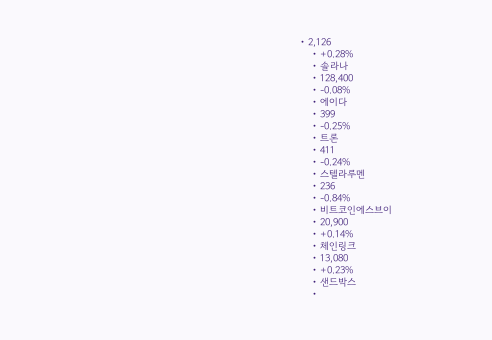• 2,126
    • +0.28%
    • 솔라나
    • 128,400
    • -0.08%
    • 에이다
    • 399
    • -0.25%
    • 트론
    • 411
    • -0.24%
    • 스텔라루멘
    • 236
    • -0.84%
    • 비트코인에스브이
    • 20,900
    • +0.14%
    • 체인링크
    • 13,080
    • +0.23%
    • 샌드박스
    •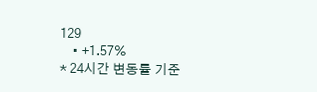129
    • +1.57%
* 24시간 변동률 기준